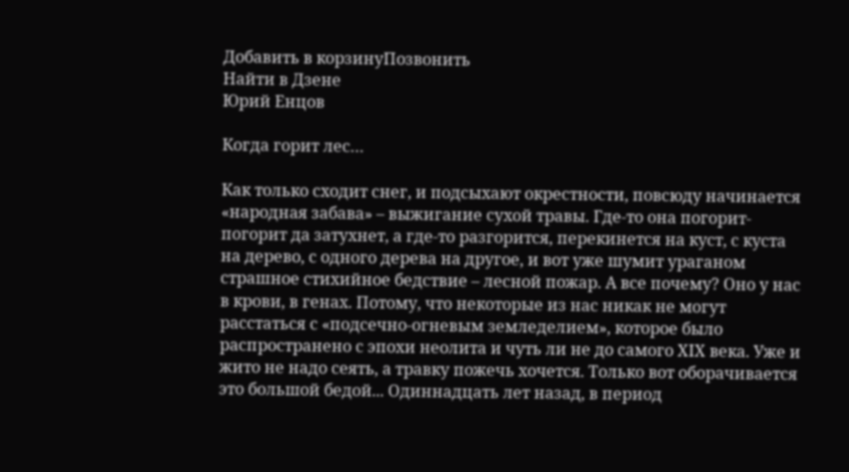Добавить в корзинуПозвонить
Найти в Дзене
Юрий Енцов

Когда горит лес…

Как только сходит снег, и подсыхают окрестности, повсюду начинается «народная забава» – выжигание сухой травы. Где-то она погорит-погорит да затухнет, а где-то разгорится, перекинется на куст, с куста на дерево, с одного дерева на другое, и вот уже шумит ураганом страшное стихийное бедствие – лесной пожар. А все почему? Оно у нас в крови, в генах. Потому, что некоторые из нас никак не могут расстаться с «подсечно-огневым земледелием», которое было распространено с эпохи неолита и чуть ли не до самого ХIХ века. Уже и жито не надо сеять, а травку пожечь хочется. Только вот оборачивается это большой бедой... Одиннадцать лет назад, в период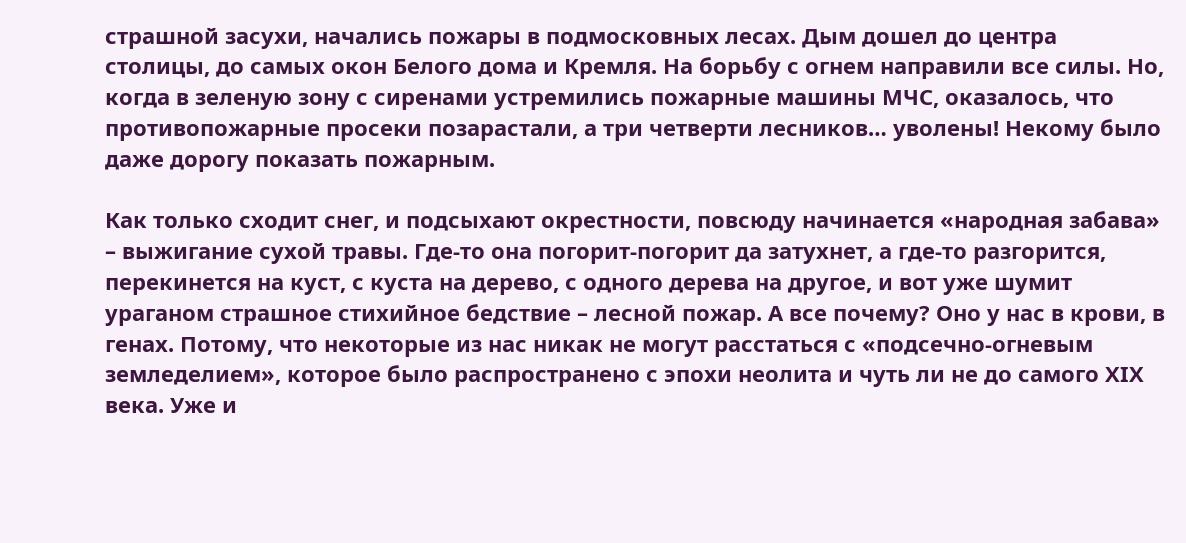страшной засухи, начались пожары в подмосковных лесах. Дым дошел до центра столицы, до самых окон Белого дома и Кремля. На борьбу с огнем направили все силы. Но, когда в зеленую зону с сиренами устремились пожарные машины МЧС, оказалось, что противопожарные просеки позарастали, а три четверти лесников… уволены! Некому было даже дорогу показать пожарным.

Как только сходит снег, и подсыхают окрестности, повсюду начинается «народная забава» – выжигание сухой травы. Где-то она погорит-погорит да затухнет, а где-то разгорится, перекинется на куст, с куста на дерево, с одного дерева на другое, и вот уже шумит ураганом страшное стихийное бедствие – лесной пожар. А все почему? Оно у нас в крови, в генах. Потому, что некоторые из нас никак не могут расстаться с «подсечно-огневым земледелием», которое было распространено с эпохи неолита и чуть ли не до самого ХIХ века. Уже и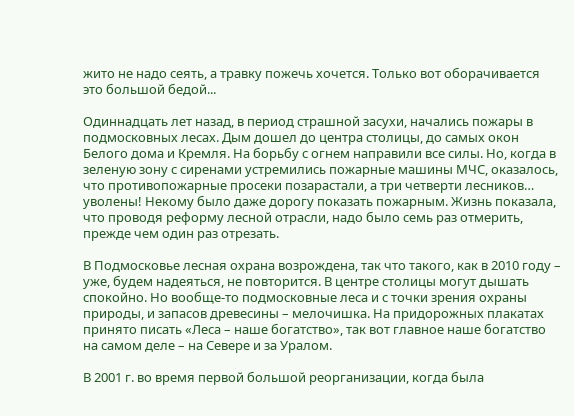жито не надо сеять, а травку пожечь хочется. Только вот оборачивается это большой бедой...

Одиннадцать лет назад, в период страшной засухи, начались пожары в подмосковных лесах. Дым дошел до центра столицы, до самых окон Белого дома и Кремля. На борьбу с огнем направили все силы. Но, когда в зеленую зону с сиренами устремились пожарные машины МЧС, оказалось, что противопожарные просеки позарастали, а три четверти лесников… уволены! Некому было даже дорогу показать пожарным. Жизнь показала, что проводя реформу лесной отрасли, надо было семь раз отмерить, прежде чем один раз отрезать.

В Подмосковье лесная охрана возрождена, так что такого, как в 2010 году – уже, будем надеяться, не повторится. В центре столицы могут дышать спокойно. Но вообще-то подмосковные леса и с точки зрения охраны природы, и запасов древесины – мелочишка. На придорожных плакатах принято писать «Леса – наше богатство», так вот главное наше богатство на самом деле – на Севере и за Уралом.

В 2001 г. во время первой большой реорганизации, когда была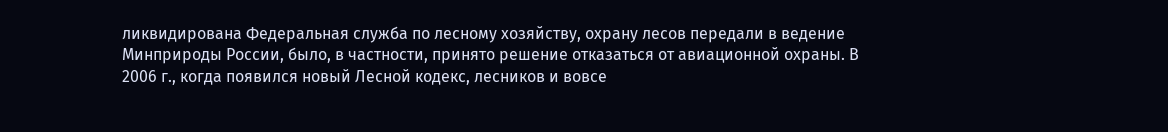ликвидирована Федеральная служба по лесному хозяйству, охрану лесов передали в ведение Минприроды России, было, в частности, принято решение отказаться от авиационной охраны. В 2006 г., когда появился новый Лесной кодекс, лесников и вовсе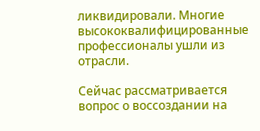ликвидировали. Многие высококвалифицированные профессионалы ушли из отрасли.

Сейчас рассматривается вопрос о воссоздании на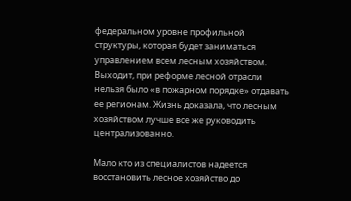федеральном уровне профильной структуры, которая будет заниматься управлением всем лесным хозяйством. Выходит, при реформе лесной отрасли нельзя было «в пожарном порядке» отдавать ее регионам. Жизнь доказала, что лесным хозяйством лучше все же руководить централизованно.

Мало кто из специалистов надеется восстановить лесное хозяйство до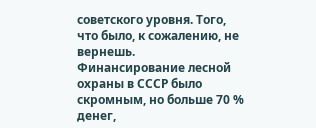советского уровня. Того, что было, к сожалению, не вернешь. Финансирование лесной охраны в СССР было скромным, но больше 70 % денег,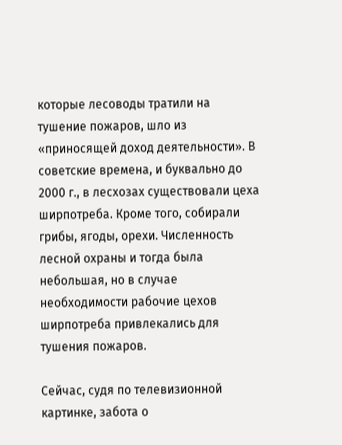которые лесоводы тратили на тушение пожаров, шло из «приносящей доход деятельности». В советские времена, и буквально до 2000 г., в лесхозах существовали цеха ширпотреба. Кроме того, собирали грибы, ягоды, орехи. Численность лесной охраны и тогда была небольшая, но в случае необходимости рабочие цехов ширпотреба привлекались для тушения пожаров.

Сейчас, судя по телевизионной картинке, забота о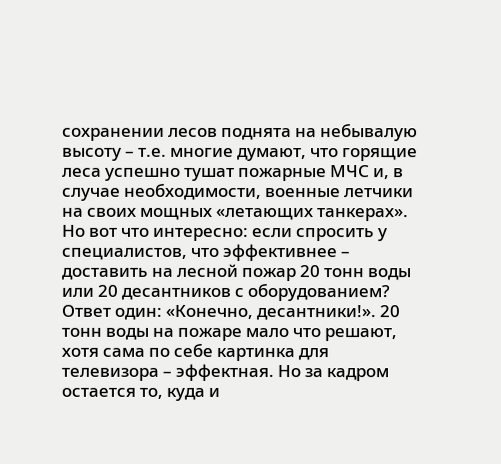сохранении лесов поднята на небывалую высоту – т.е. многие думают, что горящие леса успешно тушат пожарные МЧС и, в случае необходимости, военные летчики на своих мощных «летающих танкерах». Но вот что интересно: если спросить у специалистов, что эффективнее – доставить на лесной пожар 20 тонн воды или 20 десантников с оборудованием? Ответ один: «Конечно, десантники!». 20 тонн воды на пожаре мало что решают, хотя сама по себе картинка для телевизора – эффектная. Но за кадром остается то, куда и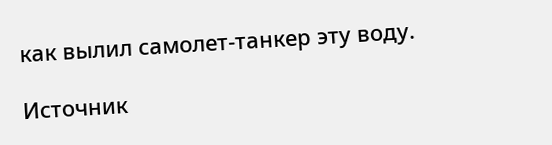как вылил самолет-танкер эту воду.

Источник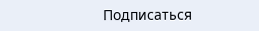Подписаться